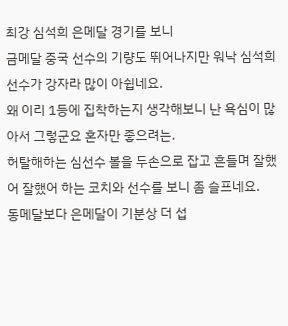최강 심석희 은메달 경기를 보니
금메달 중국 선수의 기량도 뛰어나지만 워낙 심석희 선수가 강자라 많이 아쉽네요.
왜 이리 1등에 집착하는지 생각해보니 난 욕심이 많아서 그렇군요 혼자만 좋으려는.
허탈해하는 심선수 볼을 두손으로 잡고 흔들며 잘했어 잘했어 하는 코치와 선수를 보니 좀 슬프네요.
동메달보다 은메달이 기분상 더 섭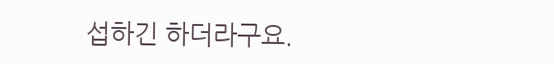섭하긴 하더라구요.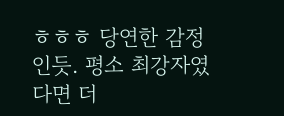ㅎㅎㅎ 당연한 감정인듯. 평소 최강자였다면 더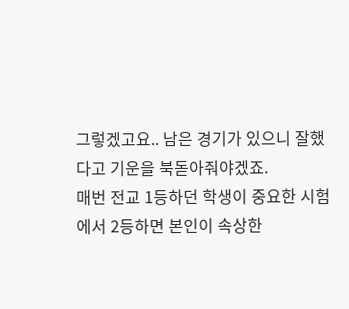그렇겠고요.. 남은 경기가 있으니 잘했다고 기운을 북돋아줘야겠죠.
매번 전교 1등하던 학생이 중요한 시험에서 2등하면 본인이 속상한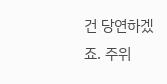건 당연하겠죠. 주위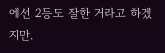에선 2등도 잘한 거라고 하겠지만.